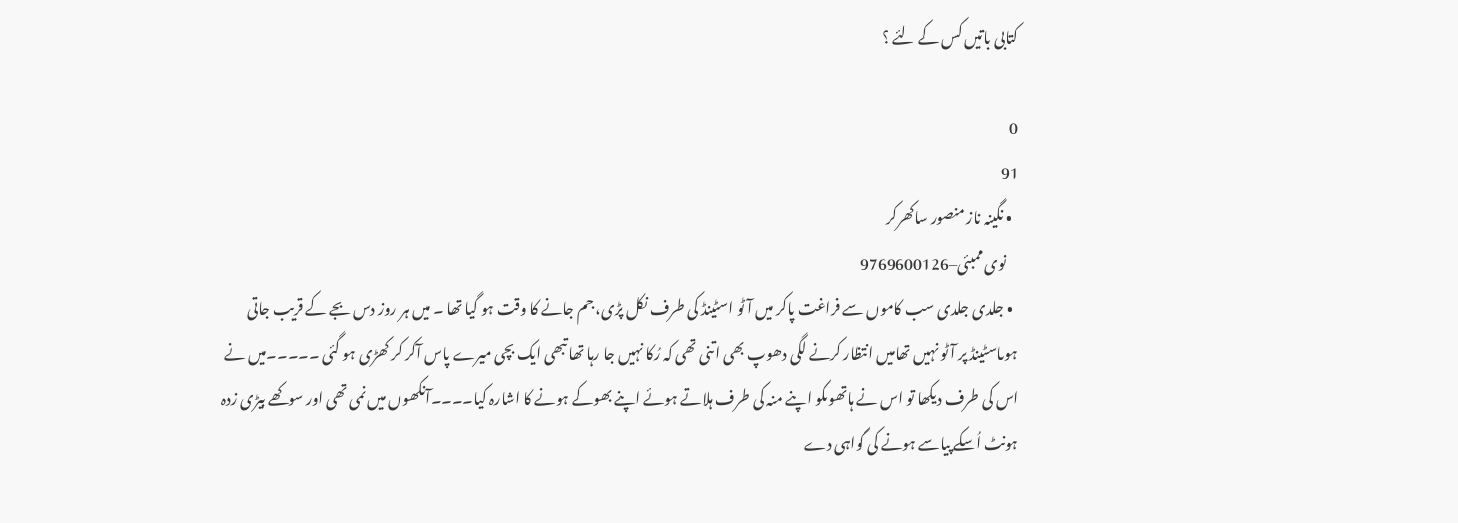کتابی باتیں کس کے لئے ؟

0
91
  • نگینہ ناز منصور ساکھرکر
    نوی ممبئی–9769600126
  • جلدی جلدی سب کاموں سے فراغت پاکر میں آٹو اسٹینڈ کی طرف نکل پڑی، جم جانے کا وقت ہو گیا تھا ۔ میں ہر روز دس بجے کے قریب جاتی ہوںاسٹینڈ پر آٹو نہیں تھامیں انتظار کرنے لگی دھوپ بھی اتنی تھی کہ رُکا نہیں جا رہا تھا تبھی ایک بچی میرے پاس آکر کر کھڑی ہو گئی ۔۔۔۔۔میں نے اس کی طرف دیکھا تو اس نے ہاتھوںکو اپنے منہ کی طرف ہلاتے ہوئے اپنے بھوکے ہونے کا اشارہ کیا۔۔۔۔آنکھوں میں نمی تھی اور سوکھے بیڑی زدہ ہونٹ اُسکے پیاسے ہونے کی گواہی دے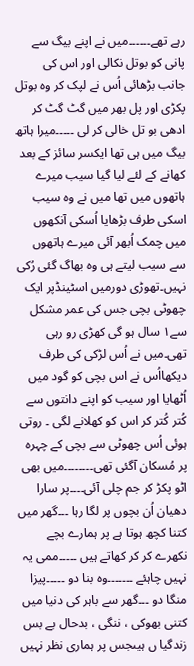رہے تھے۔۔۔۔۔۔میں نے اپنے بیگ سے پانی کو بوتل نکالی اور اس کی جانب بڑھائی اُس نے لپک کر وہ بوتل پکڑی اور پل بھر میں گٹ گٹ کر ادھی بو تل خالی کر لی ۔۔۔۔۔میرا ہاتھ بیگ میں ہی تھا ایکسر سائز کے بعد کھانے کے لئے لیا گیا سیب میرے ہاتھوں میں تھا میں نے وہ سیب اسکی طرف بڑھایا اُسکی آنکھوں میں چمک اُبھر آئی میرے ہاتھوں سے سیب لیتے ہی وہ بھاگ گئی رُکی نہیں۔تھوڑی دورمیں اسٹینڈپر ایک چھوٹی بچی جس کی عمر مشکل سے۱ سال ہو گی کھڑی رو رہی تھی۔میں نے اُس لڑکی کی طرف دیکھااُس نے اس بچی کو گود میں اُٹھایا اور سیب کو اپنے دانتوں سے کُتر کُتر کر اس کو کھلانے لگی ۔ روتی ہوئی اُس چھوٹی سے بچی کے چہرہ پر مُسکان آگئی تھی۔۔۔۔۔۔۔۔میں بھی اٹو پکڑ کر جم چلی آئی۔۔۔۔پر سارا دھیان اُن بچوں پر لگا رہا ۔۔۔گھر میں کتنا کچھ ہوتا ہے پر ہمارے بچے نکھرے کر کر کھاتے ہیں ۔۔۔۔۔ممی یہ نہیں چاہئے ۔۔۔۔۔۔۔وہ بنا دو ۔۔۔۔۔پیزا منگا دو ۔۔۔گھر سے باہر کی دنیا میں کتنی بھوکی ، ننگی ، بدحال بے بس زندگیا ں ہیںجس پر ہماری نظر نہیں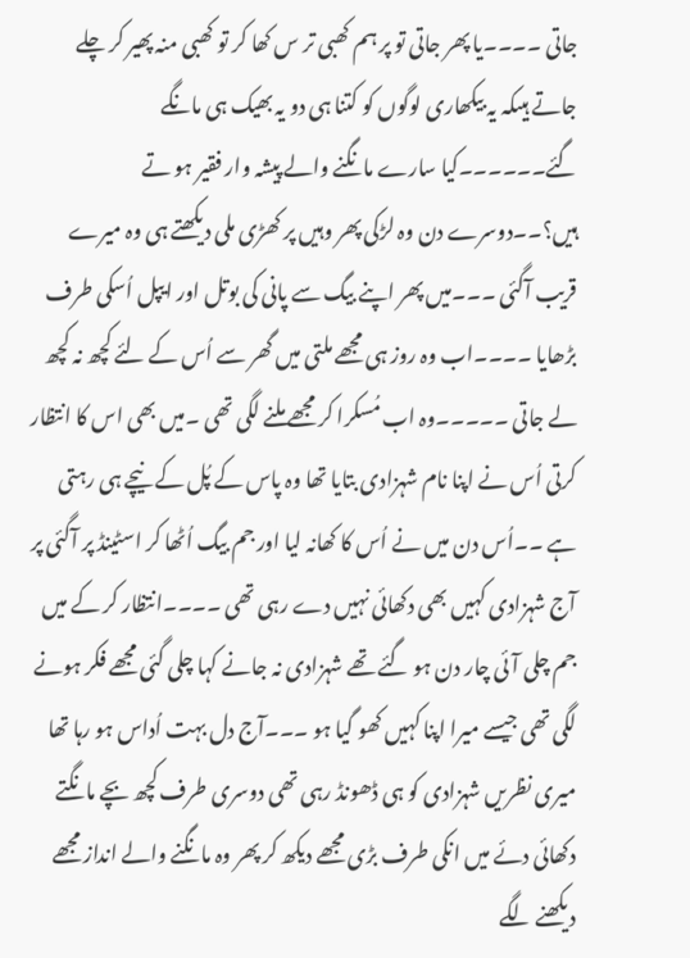جاتی ۔۔۔۔یا پھر جاتی تو پر ہم کھبی تر س کھا کر تو کھبی منہ پھیر کر چلے جاتے ہیںکہ یہ بیکھاری لوگوں کو کتنا ہی دو یہ بھیک ہی مانگے گئے۔۔۔۔۔۔کیا سارے مانگنے والے پیشہ وار فقیر ہو تے ہیں؟۔۔دوسرے دن وہ لڑکی پھر وہیں پر کھڑی ملی دیکھتے ہی وہ میرے قریب آگئی ۔۔۔میں پھر اپنے بیگ سے پانی کی بوتل اور ایپل اُسکی طرف بڑھایا ۔۔۔۔اب وہ روز ہی مجھے ملتی میں گھر سے اُس کے لئے کچھ نہ کچھ لے جاتی ۔۔۔۔۔وہ اب مُسکرا کر مجھے ملنے لگی تھی ۔میں بھی اس کا انتظار کرتی اُس نے اپنا نام شہزادی بتایا تھا وہ پاس کے پُل کے نیچے ہی رہتی ہے ۔۔اُس دن میں نے اُس کا کھانہ لیا اور جم بیگ اُٹھا کر اسٹینڈ پر آگئی پر آج شہزادی کہیں بھی دکھائی نہیں دے رہی تھی ۔۔۔۔انتظار کر کے میں جم چلی آئی چار دن ہو گئے تھے شہزادی نہ جانے کہا چلی گئی مجھے فکر ہونے لگی تھی جیسے میرا اپنا کہیں کھو گیا ہو ۔۔۔آج دل بہت اُداس ہو رہا تھا میری نظریں شہزادی کو ہی ڈھونڈ رہی تھی دوسری طرف کچھ بچے مانگتے دکھائی دئے میں انکی طرف بڑی مجھے دیکھ کر پھر وہ مانگنے والے انداز مجھے دیکھنے لگے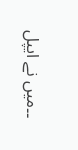۔۔میں نے ایپل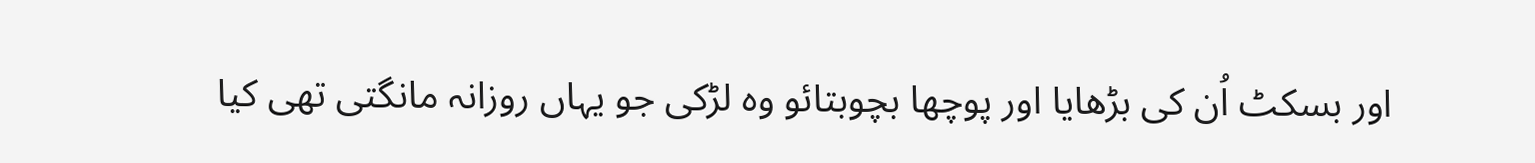اور بسکٹ اُن کی بڑھایا اور پوچھا بچوبتائو وہ لڑکی جو یہاں روزانہ مانگتی تھی کیا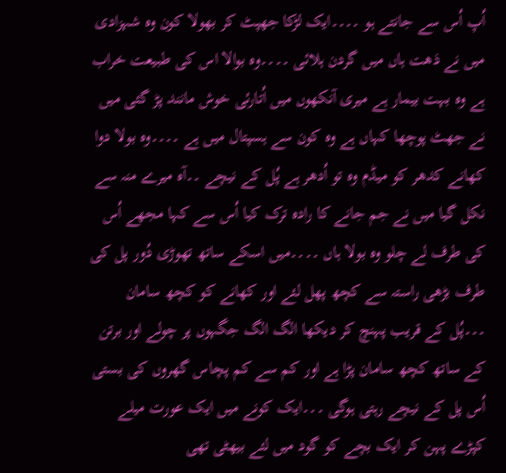اُپ اُس سے جانتے ہو ۔۔۔۔ایک لڑکا جھپٹ کر بھولا کون وہ شہزادی میں نے ذھت ہاں میں گردن ہلائی ۔۔۔۔وہ بوالا اس کی طبیعت خراب ہے وہ بہت بیمار ہے میری آنکھوں میں اُتارئی خوش مانند پڑ گئی میں نے جھٹ پوچھا کہاں ہے وہ کون سے ہسپتال میں ہے ۔۔۔۔وہ بولا دوا کھانے کدھر کو میڈم وہ تو اُدھر ہے پُل کے نیچے ۔۔آہ میرے منہ سے نکل گیا میں نے جم جانے کا رادہ ترک کیا اُس سے کہا مجھے اُس کی طرف لے چلو وہ بولا ہاں ۔۔۔۔میں اسکے ساتھ تھوڑی دُور پل کی طرف بڑھی راستہ سے کچھ پھل لئے اور کھانے کو کچھ سامان ۔۔۔پُل کے قریب پہنچ کر دیکھا الگ الگ جگہوں پر چولے اور برتن کے ساتھ کچھ سامان پڑا ہے اور کم سے کم پچاس گھروں کی بستی اُس پل کے نیچے رہتی ہوگی ۔۔۔ایک کونے میں ایک عورت میلے کپڑے پہن کر ایک بچے کو گود میں لئے بیھٹی تھی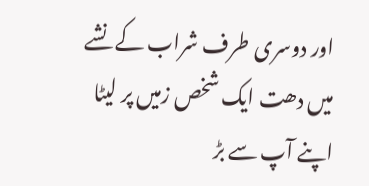اور دوسری طرف شراب کے نشے میں دھت ایک شخص زمیں پر لیٹا اپنے آپ سے بڑ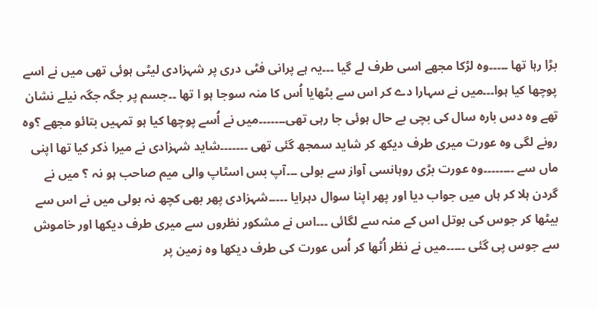بڑا رہا تھا ۔۔۔۔۔وہ لڑکا مجھے اسی طرف لے گیا ۔۔۔یہ ہے پرانی فٹی دری پر شہزادی لیٹی ہوئی تھی میں نے اسے پوچھا کیا ہوا۔۔۔میں نے سہارا دے کر اس سے بٹھایا اُس کا منہ سوجا ہو ا تھا ۔۔جسم پر جگہ جگہ نیلے نشان تھے وہ دس بارہ سال کی بچی بے حال ہوئی جا رہی تھی۔۔۔۔۔۔۔میں نے اُسے پوچھا کیا ہو تمہیں بتائو مجھے ؟وہ رونے لگی وہ عورت میری طرف دیکھ کر شاید سمجھ گئی تھی ۔۔۔۔۔۔۔شاید شہزادی نے میرا ذکر کیا تھا اپنی ماں سے ۔۔۔۔۔۔۔۔وہ عورت بڑی روہانسی آواز سے بولی ۔۔۔آپ بس اسٹاپ والی میم صاحب ہو نہ ؟ میں نے گردن ہلا کر ہاں میں جواب دیا اور پھر اپنا سوال دہرایا ۔۔۔۔۔شہزادی پھر بھی کچھ نہ بولی میں نے اس سے بیٹھا کر جوس کی بوتل اس کے منہ سے لگائی ۔۔۔اس نے مشکور نظروں سے میری طرف دیکھا اور خاموش سے جوس پی گئی ۔۔۔۔۔میں نے نظر اُٹھا کر اُس عورت کی طرف دیکھا وہ زمین پر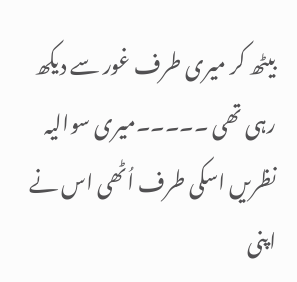بیٹھ کر میری طرف غور سے دیکھ رہی تھی ۔۔۔۔۔میری سوالیہ نظریں اسکی طرف اُٹھی اس نے اپنی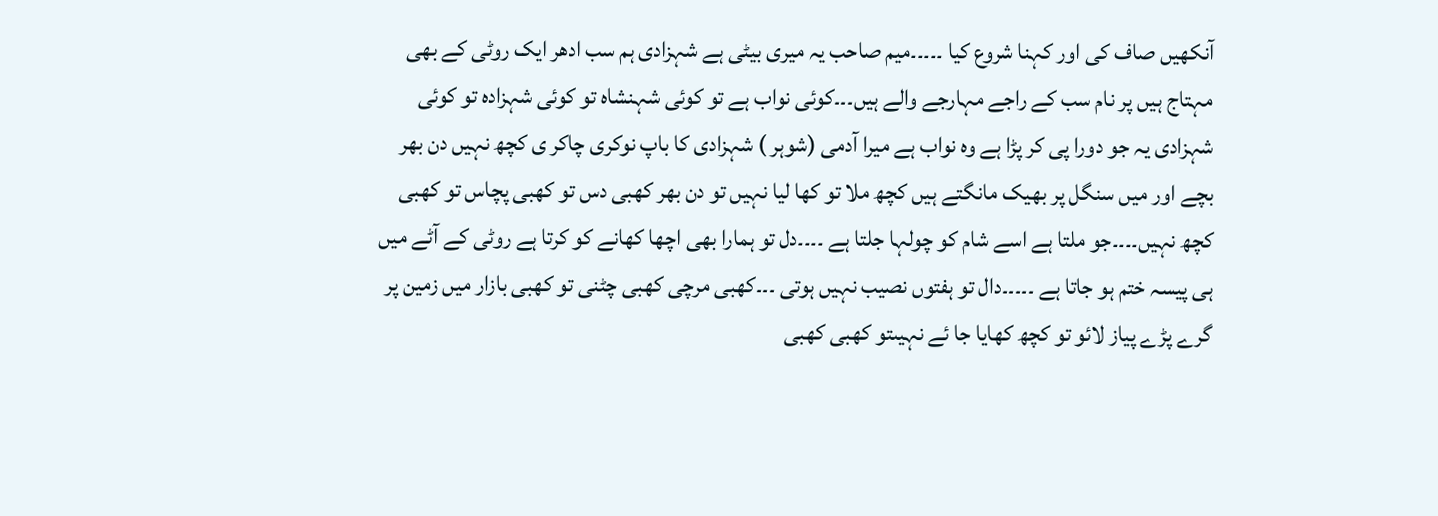آنکھیں صاف کی اور کہنا شروع کیا ۔۔۔۔۔میم صاحب یہ میری بیٹی ہے شہزادی ہم سب ادھر ایک روٹی کے بھی مہتاج ہیں پر نام سب کے راجے مہارجے والے ہیں۔۔۔کوئی نواب ہے تو کوئی شہنشاہ تو کوئی شہزادہ تو کوئی شہزادی یہ جو دورا پی کر پڑا ہے وہ نواب ہے میرا آدمی (شوہر ) شہزادی کا باپ نوکری چاکر ی کچھ نہیں دن بھر بچے اور میں سنگل پر بھیک مانگتے ہیں کچھ ملا تو کھا لیا نہیں تو دن بھر کھبی دس تو کھبی پچاس تو کھبی کچھ نہیں۔۔۔۔جو ملتا ہے اسے شام کو چولہا جلتا ہے ۔۔۔۔دل تو ہمارا بھی اچھا کھانے کو کرتا ہے روٹی کے آٹے میں ہی پیسہ ختم ہو جاتا ہے ۔۔۔۔۔دال تو ہفتوں نصیب نہیں ہوتی ۔۔۔کھبی مرچی کھبی چٹنی تو کھبی بازار میں زمین پر گرے پڑے پیاز لائو تو کچھ کھایا جا ئے نہیںتو کھبی کھبی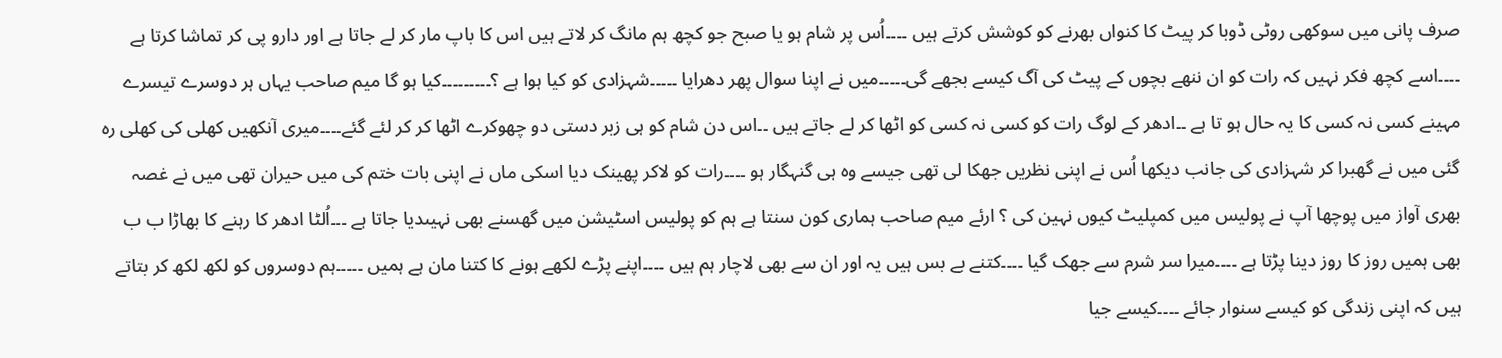صرف پانی میں سوکھی روٹی ڈوبا کر پیٹ کا کنواں بھرنے کو کوشش کرتے ہیں ۔۔۔۔اُس پر شام ہو یا صبح جو کچھ ہم مانگ کر لاتے ہیں اس کا باپ مار کر لے جاتا ہے اور دارو پی کر تماشا کرتا ہے ۔۔۔۔اسے کچھ فکر نہیں کہ رات کو ان ننھے بچوں کے پیٹ کی آگ کیسے بجھے گی۔۔۔۔۔میں نے اپنا سوال پھر دھرایا ۔۔۔۔۔شہزادی کو کیا ہوا ہے ؟۔۔۔۔۔۔۔۔۔کیا ہو گا میم صاحب یہاں ہر دوسرے تیسرے مہینے کسی نہ کسی کا یہ حال ہو تا ہے ۔۔ادھر کے لوگ رات کو کسی نہ کسی کو اٹھا کر لے جاتے ہیں ۔۔اس دن شام کو ہی زبر دستی دو چھوکرے اٹھا کر کر لئے گئے۔۔۔۔میری آنکھیں کھلی کی کھلی رہ گئی میں نے گھبرا کر شہزادی کی جانب دیکھا اُس نے اپنی نظریں جھکا لی تھی جیسے وہ ہی گنہگار ہو ۔۔۔۔رات کو لاکر پھینک دیا اسکی ماں نے اپنی بات ختم کی میں حیران تھی میں نے غصہ بھری آواز میں پوچھا آپ نے پولیس میں کمپلیٹ کیوں نہین کی ؟ ارئے میم صاحب ہماری کون سنتا ہے ہم کو پولیس اسٹیشن میں گھسنے بھی نہیںدیا جاتا ہے ۔۔۔اُلٹا ادھر کا رہنے کا بھاڑا ب ب بھی ہمیں روز کا روز دینا پڑتا ہے ۔۔۔۔میرا سر شرم سے جھک گیا ۔۔۔۔کتنے بے بس ہیں یہ اور ان سے بھی لاچار ہم ہیں ۔۔۔۔اپنے پڑے لکھے ہونے کا کتنا مان ہے ہمیں ۔۔۔۔۔ہم دوسروں کو لکھ لکھ کر بتاتے ہیں کہ اپنی زندگی کو کیسے سنوار جائے ۔۔۔۔کیسے جیا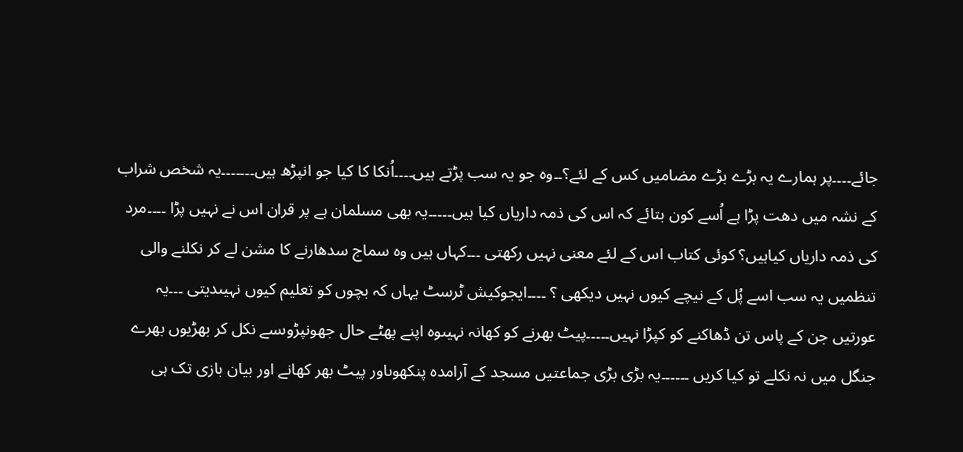جائے۔۔۔۔پر ہمارے یہ بڑے بڑے مضامیں کس کے لئے؟۔۔وہ جو یہ سب پڑتے ہیں۔۔۔۔اُنکا کا کیا جو انپڑھ ہیں۔۔۔۔۔۔۔یہ شخص شراب کے نشہ میں دھت پڑا ہے اُسے کون بتائے کہ اس کی ذمہ داریاں کیا ہیں۔۔۔۔۔یہ بھی مسلمان ہے پر قران اس نے نہیں پڑا ۔۔۔۔مرد کی ذمہ داریاں کیاہیں؟ کوئی کتاب اس کے لئے معنی نہیں رکھتی ۔۔۔کہاں ہیں وہ سماج سدھارنے کا مشن لے کر نکلنے والی تنظمیں یہ سب اسے پُل کے نیچے کیوں نہیں دیکھی ؟ ۔۔۔۔ایجوکیش ٹرسٹ یہاں کہ بچوں کو تعلیم کیوں نہیںدیتی ۔۔۔یہ عورتیں جن کے پاس تن ڈھاکنے کو کپڑا نہیں۔۔۔۔۔پیٹ بھرنے کو کھانہ نہیںوہ اپنے پھٹے حال جھونپڑوںسے نکل کر بھڑیوں بھرے جنگل میں نہ نکلے تو کیا کریں ۔۔۔۔۔۔یہ بڑی بڑی جماعتیں مسجد کے آرامدہ پنکھوںاور پیٹ بھر کھانے اور بیان بازی تک ہی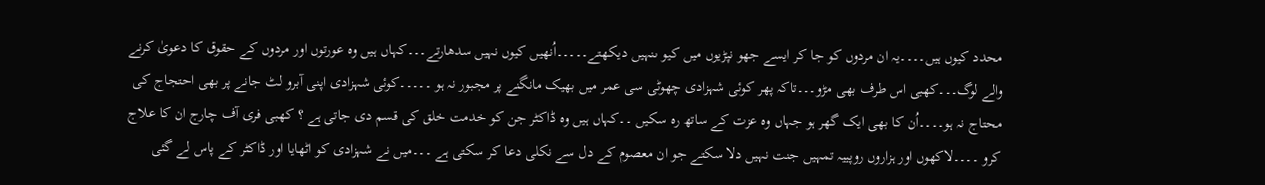محدد کیوں ہیں۔۔۔۔یہ ان مردوں کو جا کر ایسے جھو نپڑیوں میں کیو ںنہیں دیکھتے۔۔۔۔۔اُنھیں کیوں نہیں سدھارتے۔۔۔کہاں ہیں وہ عورتوں اور مردوں کے حقوق کا دعویٰ کرنے والے لوگ۔۔۔کھبی اس طرف بھی مڑو۔۔۔تاکہ پھر کوئی شہزادی چھوٹی سی عمر میں بھیک مانگنے پر مجبور نہ ہو ۔۔۔۔۔کوئی شہزادی اپنی آبرو لٹ جانے پر بھی احتجاج کی محتاج نہ ہو۔۔۔۔اُن کا بھی ایک گھر ہو جہاں وہ عزت کے ساتھ رہ سکیں ۔۔کہاں ہیں وہ ڈاکٹر جن کو خدمت خلق کی قسم دی جاتی ہے ؟ کھبی فری آف چارج ان کا علاج کرو ۔۔۔۔لاکھوں اور ہزاروں روپییہ تمہیں جنت نہیں دلا سکتے جو ان معصوم کے دل سے نکلی دعا کر سکتی ہے ۔۔۔میں نے شہزادی کو اٹھایا اور ڈاکٹر کے پاس لے گئی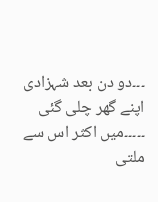۔۔۔دو دن بعد شہزادی اپنے گھر چلی گئی ۔۔۔۔۔میں اکثر اس سے ملتی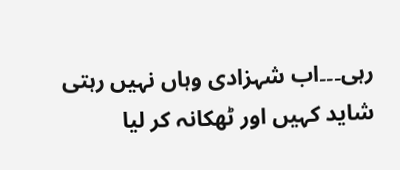رہی۔۔۔اب شہزادی وہاں نہیں رہتی شاید کہیں اور ٹھکانہ کر لیا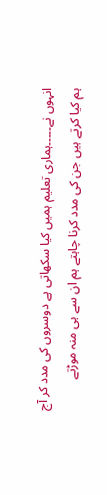انہوں نے۔۔۔۔۔ہماری تعلیم ہمیں کیا سکھاتی ہے دوسروں کی مدد کر آج ہم کیا کرتے ہیں جن کی مدد کرنا چاہتے ہم ان سے ہی منہ موڑتے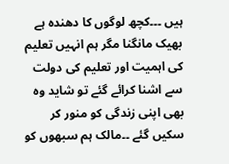ہیں ۔۔۔کچھ لوگوں کا دھندہ ہے بھیک مانگنا مگر ہم انہیں تعلیم کی اہمیت اور تعلیم کی دولت سے اشنا کرائے گئے تو شاید وہ بھی اپنی زندگی کو منور کر سکیں گئے ۔۔مالک ہم سبھوں کو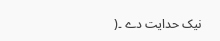نیک حدایت دے ۔(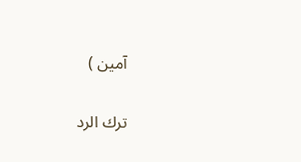آمین )

ترك الرد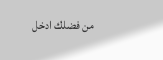من فضلك ادخل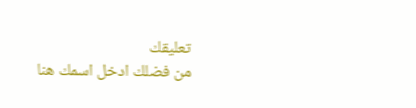تعليقك
من فضلك ادخل اسمك هنا